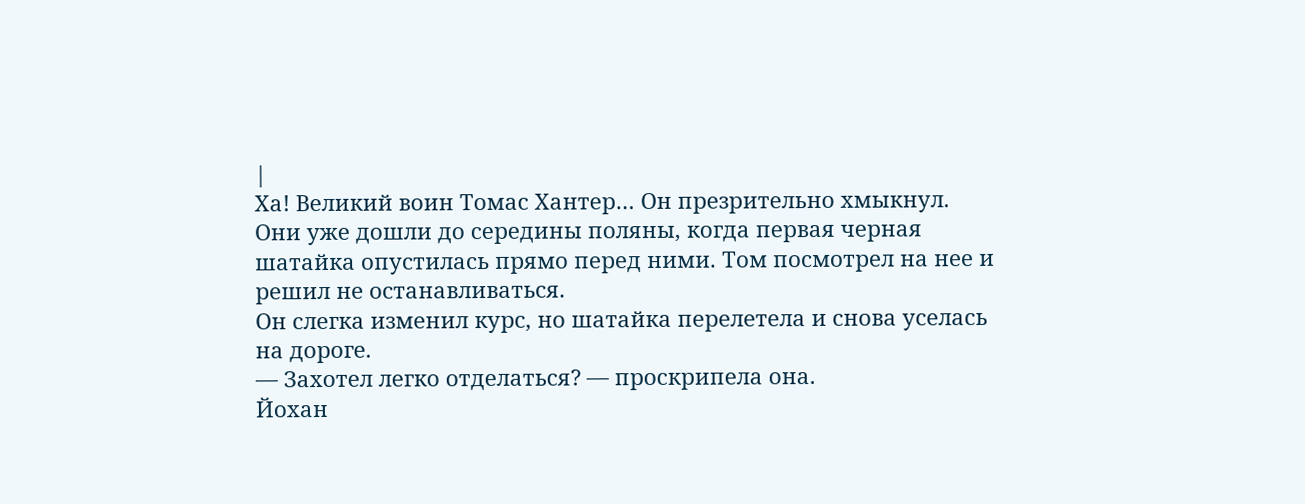|
Ха! Великий воин Томас Хантер… Он презрительно хмыкнул.
Они уже дошли до середины поляны, когда первая черная шатайка опустилась прямо перед ними. Том посмотрел на нее и решил не останавливаться.
Он слегка изменил курс, но шатайка перелетела и снова уселась на дороге.
— Захотел легко отделаться? — проскрипела она.
Йохан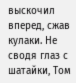выскочил вперед, сжав кулаки. Не сводя глаз с шатайки, Том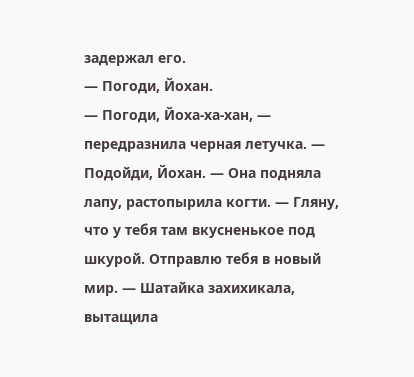задержал его.
— Погоди, Йохан.
— Погоди, Йоха-ха-хан, — передразнила черная летучка. — Подойди, Йохан. — Она подняла лапу, растопырила когти. — Гляну, что у тебя там вкусненькое под шкурой. Отправлю тебя в новый мир. — Шатайка захихикала, вытащила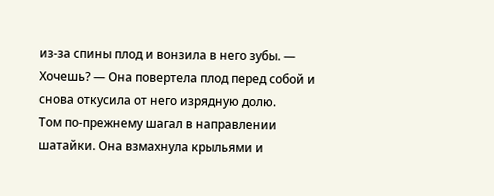из-за спины плод и вонзила в него зубы. — Хочешь? — Она повертела плод перед собой и снова откусила от него изрядную долю.
Том по-прежнему шагал в направлении шатайки. Она взмахнула крыльями и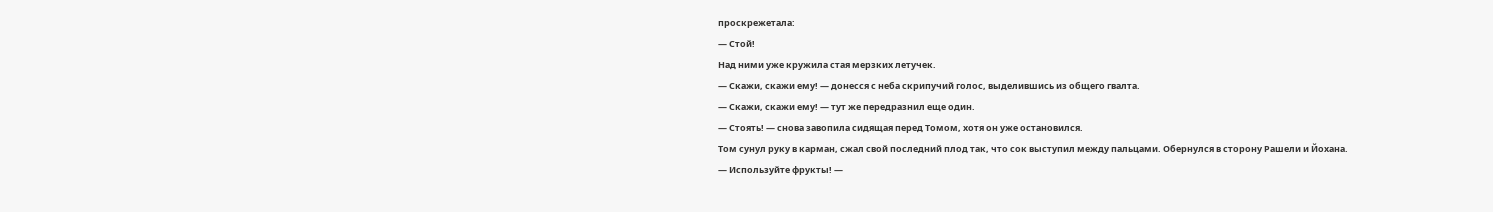проскрежетала:
— Стой!
Над ними уже кружила стая мерзких летучек.
— Скажи, скажи ему! — донесся с неба скрипучий голос, выделившись из общего гвалта.
— Скажи, скажи ему! — тут же передразнил еще один.
— Стоять! — снова завопила сидящая перед Томом, хотя он уже остановился.
Том сунул руку в карман, сжал свой последний плод так, что сок выступил между пальцами. Обернулся в сторону Рашели и Йохана.
— Используйте фрукты! —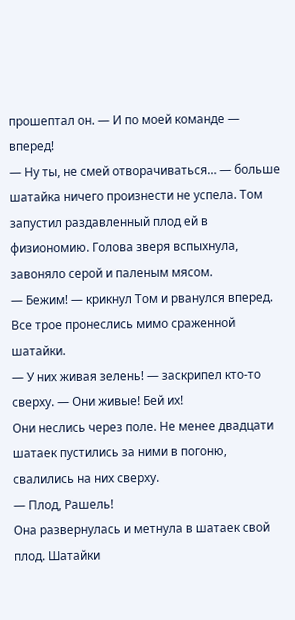прошептал он. — И по моей команде — вперед!
— Ну ты, не смей отворачиваться… — больше шатайка ничего произнести не успела. Том запустил раздавленный плод ей в физиономию. Голова зверя вспыхнула, завоняло серой и паленым мясом.
— Бежим! — крикнул Том и рванулся вперед. Все трое пронеслись мимо сраженной шатайки.
— У них живая зелень! — заскрипел кто-то сверху. — Они живые! Бей их!
Они неслись через поле. Не менее двадцати шатаек пустились за ними в погоню, свалились на них сверху.
— Плод, Рашель!
Она развернулась и метнула в шатаек свой плод. Шатайки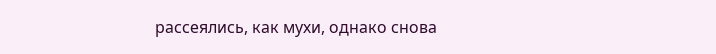рассеялись, как мухи, однако снова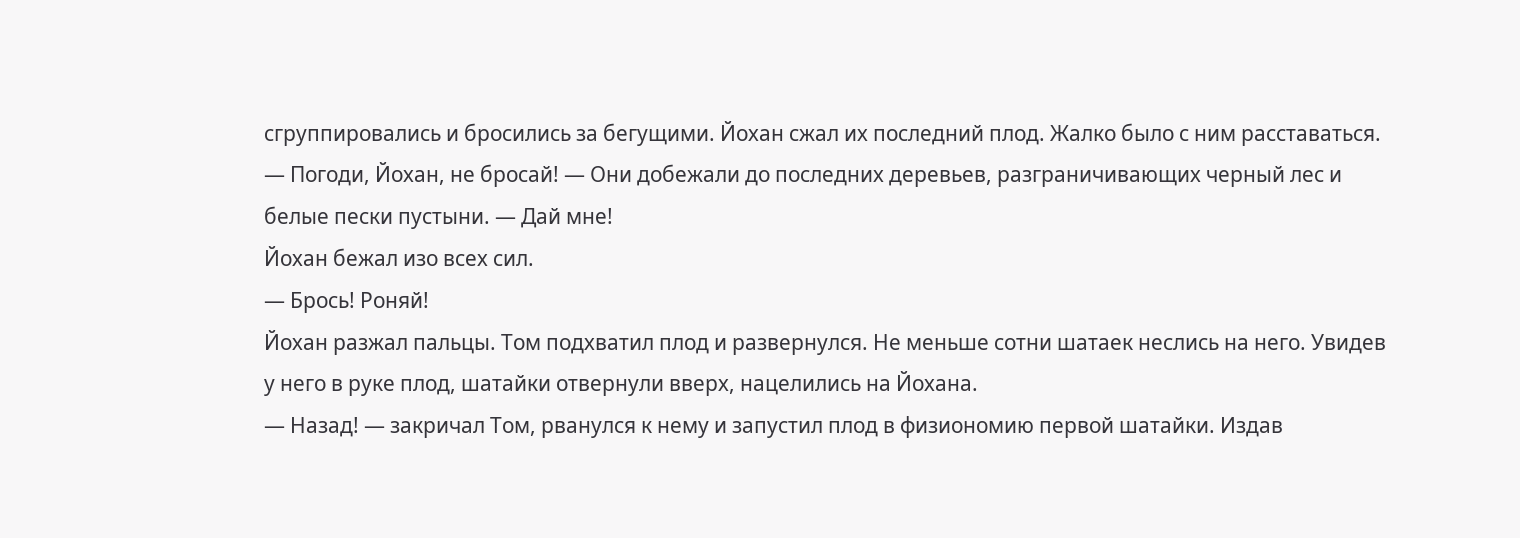сгруппировались и бросились за бегущими. Йохан сжал их последний плод. Жалко было с ним расставаться.
— Погоди, Йохан, не бросай! — Они добежали до последних деревьев, разграничивающих черный лес и белые пески пустыни. — Дай мне!
Йохан бежал изо всех сил.
— Брось! Роняй!
Йохан разжал пальцы. Том подхватил плод и развернулся. Не меньше сотни шатаек неслись на него. Увидев у него в руке плод, шатайки отвернули вверх, нацелились на Йохана.
— Назад! — закричал Том, рванулся к нему и запустил плод в физиономию первой шатайки. Издав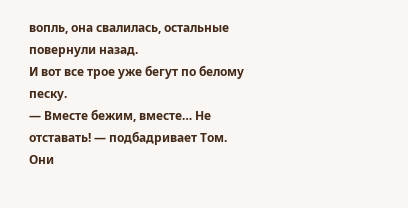вопль, она свалилась, остальные повернули назад.
И вот все трое уже бегут по белому песку.
— Вместе бежим, вместе… Не отставать! — подбадривает Том.
Они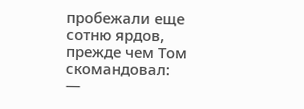пробежали еще сотню ярдов, прежде чем Том скомандовал:
—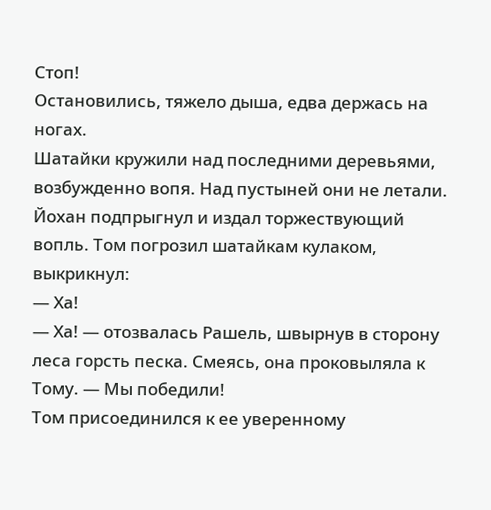Стоп!
Остановились, тяжело дыша, едва держась на ногах.
Шатайки кружили над последними деревьями, возбужденно вопя. Над пустыней они не летали.
Йохан подпрыгнул и издал торжествующий вопль. Том погрозил шатайкам кулаком, выкрикнул:
— Ха!
— Ха! — отозвалась Рашель, швырнув в сторону леса горсть песка. Смеясь, она проковыляла к Тому. — Мы победили!
Том присоединился к ее уверенному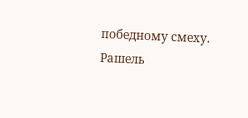победному смеху.
Рашель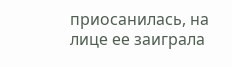приосанилась, на лице ее заиграла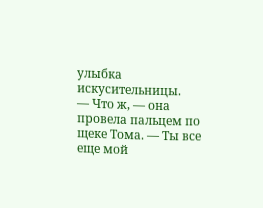улыбка искусительницы.
— Что ж, — она провела пальцем по щеке Тома. — Ты все еще мой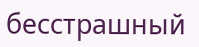бесстрашный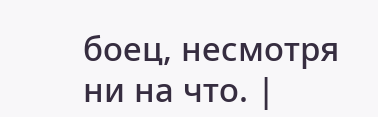боец, несмотря ни на что. |